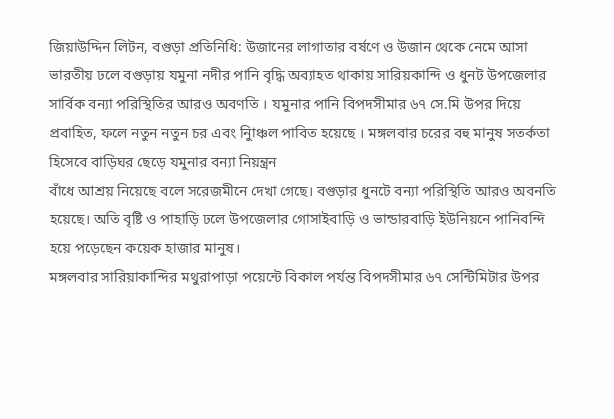জিয়াউদ্দিন লিটন, বগুড়া প্রতিনিধি: উজানের লাগাতার বর্ষণে ও উজান থেকে নেমে আসা ভারতীয় ঢলে বগুড়ায় যমুনা নদীর পানি বৃদ্ধি অব্যাহত থাকায় সারিয়কান্দি ও ধুনট উপজেলার সার্বিক বন্যা পরিস্থিতির আরও অবণতি । যমুনার পানি বিপদসীমার ৬৭ সে.মি উপর দিয়ে প্রবাহিত, ফলে নতুন নতুন চর এবং নিুাঞ্চল পাবিত হয়েছে । মঙ্গলবার চরের বহু মানুষ সতর্কতা হিসেবে বাড়িঘর ছেড়ে যমুনার বন্যা নিয়ন্ত্রন
বাঁধে আশ্রয় নিয়েছে বলে সরেজমীনে দেখা গেছে। বগুড়ার ধুনটে বন্যা পরিস্থিতি আরও অবনতি হয়েছে। অতি বৃষ্টি ও পাহাড়ি ঢলে উপজেলার গোসাইবাড়ি ও ভান্ডারবাড়ি ইউনিয়নে পানিবন্দি হয়ে পড়েছেন কয়েক হাজার মানুষ।
মঙ্গলবার সারিয়াকান্দির মথুরাপাড়া পয়েন্টে বিকাল পর্যন্ত বিপদসীমার ৬৭ সেন্টিমিটার উপর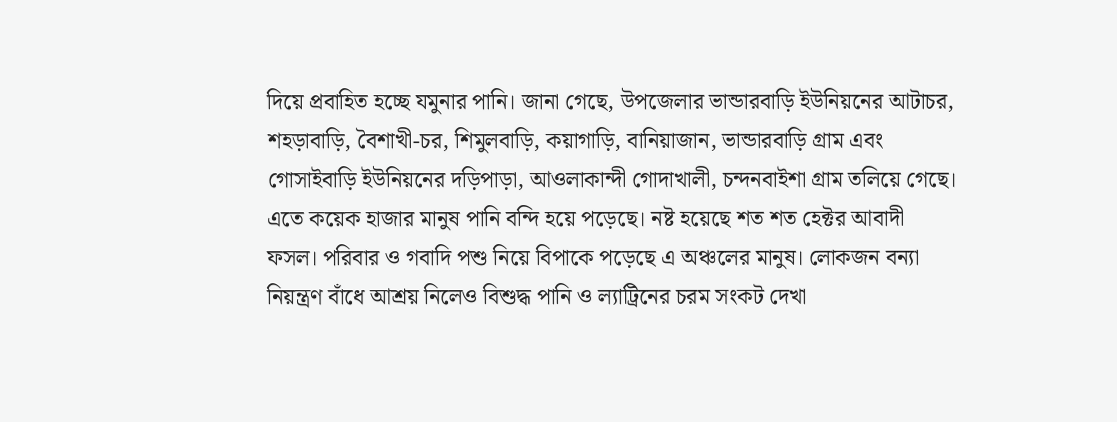দিয়ে প্রবাহিত হচ্ছে যমুনার পানি। জানা গেছে, উপজেলার ভান্ডারবাড়ি ইউনিয়নের আটাচর, শহড়াবাড়ি, বৈশাখী-চর, শিমুলবাড়ি, কয়াগাড়ি, বানিয়াজান, ভান্ডারবাড়ি গ্রাম এবং গোসাইবাড়ি ইউনিয়নের দড়িপাড়া, আওলাকান্দী গোদাখালী, চন্দনবাইশা গ্রাম তলিয়ে গেছে। এতে কয়েক হাজার মানুষ পানি বন্দি হয়ে পড়েছে। নষ্ট হয়েছে শত শত হেক্টর আবাদী ফসল। পরিবার ও গবাদি পশু নিয়ে বিপাকে পড়েছে এ অঞ্চলের মানুষ। লোকজন বন্যা নিয়ন্ত্রণ বাঁধে আশ্রয় নিলেও বিশুদ্ধ পানি ও ল্যাট্রিনের চরম সংকট দেখা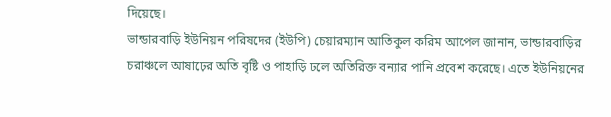দিয়েছে।
ভান্ডারবাড়ি ইউনিয়ন পরিষদের (ইউপি) চেয়ারম্যান আতিকুল করিম আপেল জানান, ভান্ডারবাড়ির চরাঞ্চলে আষাঢ়ের অতি বৃষ্টি ও পাহাড়ি ঢলে অতিরিক্ত বন্যার পানি প্রবেশ করেছে। এতে ইউনিয়নের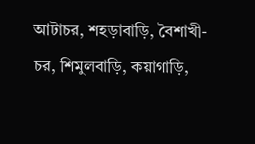আটাচর, শহড়াবাড়ি, বৈশাখী-চর, শিমুলবাড়ি, কয়াগাড়ি,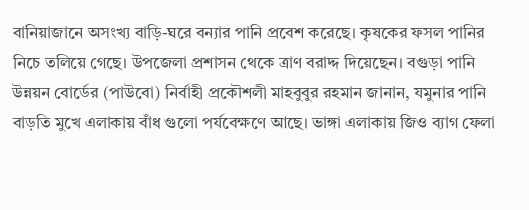বানিয়াজানে অসংখ্য বাড়ি-ঘরে বন্যার পানি প্রবেশ করেছে। কৃষকের ফসল পানির নিচে তলিয়ে গেছে। উপজেলা প্রশাসন থেকে ত্রাণ বরাদ্দ দিয়েছেন। বগুড়া পানি উন্নয়ন বোর্ডের (পাউবো) নির্বাহী প্রকৌশলী মাহবুবুর রহমান জানান, যমুনার পানি বাড়তি মুখে এলাকায় বাঁধ গুলো পর্যবেক্ষণে আছে। ভাঙ্গা এলাকায় জিও ব্যাগ ফেলা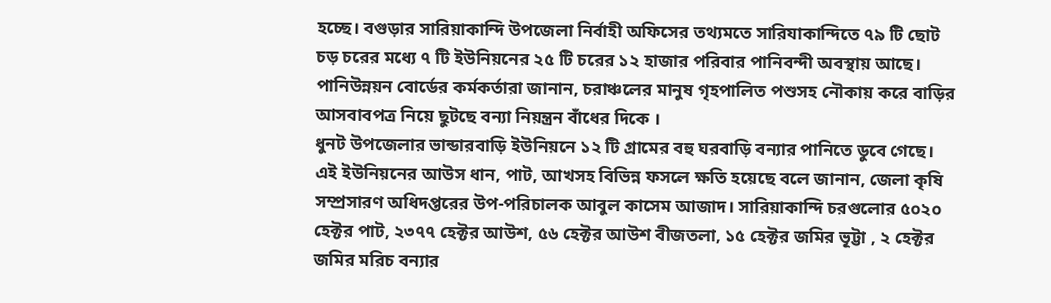হচ্ছে। বগুড়ার সারিয়াকান্দি উপজেলা নির্বাহী অফিসের তথ্যমতে সারিযাকান্দিতে ৭৯ টি ছোট চড় চরের মধ্যে ৭ টি ইউনিয়নের ২৫ টি চরের ১২ হাজার পরিবার পানিবন্দী অবস্থায় আছে। পানিউন্নয়ন বোর্ডের কর্মকর্তারা জানান, চরাঞ্চলের মানুষ গৃহপালিত পশুসহ নৌকায় করে বাড়ির আসবাবপত্র নিয়ে ছুটছে বন্যা নিয়ন্ত্রন বাঁধের দিকে ।
ধুনট উপজেলার ভান্ডারবাড়ি ইউনিয়নে ১২ টি গ্রামের বহু ঘরবাড়ি বন্যার পানিতে ডুবে গেছে। এই ইউনিয়নের আউস ধান, পাট, আখসহ বিভিন্ন ফসলে ক্ষতি হয়েছে বলে জানান, জেলা কৃষি সম্প্রসারণ অধিদপ্তরের উপ-পরিচালক আবুল কাসেম আজাদ। সারিয়াকান্দি চরগুলোর ৫০২০ হেক্টর পাট, ২৩৭৭ হেক্টর আউশ, ৫৬ হেক্টর আউশ বীজতলা, ১৫ হেক্টর জমির ভূট্টা , ২ হেক্টর জমির মরিচ বন্যার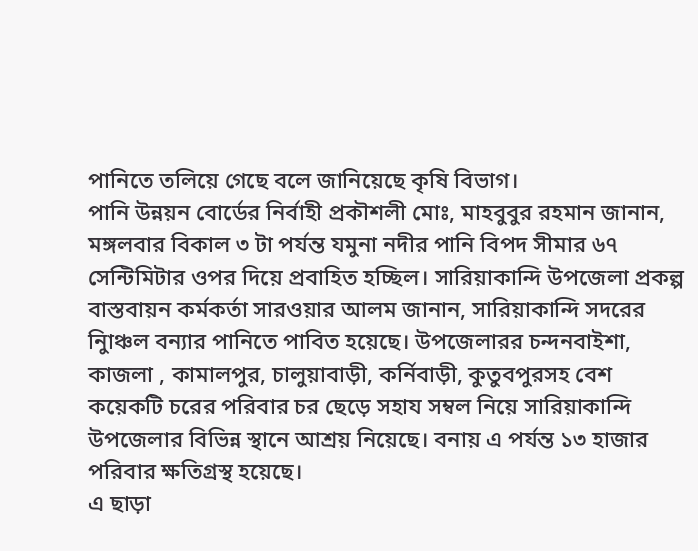পানিতে তলিয়ে গেছে বলে জানিয়েছে কৃষি বিভাগ।
পানি উন্নয়ন বোর্ডের নির্বাহী প্রকৗশলী মোঃ, মাহবুবুর রহমান জানান, মঙ্গলবার বিকাল ৩ টা পর্যন্ত যমুনা নদীর পানি বিপদ সীমার ৬৭ সেন্টিমিটার ওপর দিয়ে প্রবাহিত হচ্ছিল। সারিয়াকান্দি উপজেলা প্রকল্প বাস্তবায়ন কর্মকর্তা সারওয়ার আলম জানান, সারিয়াকান্দি সদরের নিুাঞ্চল বন্যার পানিতে পাবিত হয়েছে। উপজেলারর চন্দনবাইশা, কাজলা , কামালপুর, চালুয়াবাড়ী, কর্নিবাড়ী, কুতুবপুরসহ বেশ কয়েকটি চরের পরিবার চর ছেড়ে সহায সম্বল নিয়ে সারিয়াকান্দি উপজেলার বিভিন্ন স্থানে আশ্রয় নিয়েছে। বনায় এ পর্যন্ত ১৩ হাজার পরিবার ক্ষতিগ্রস্থ হয়েছে।
এ ছাড়া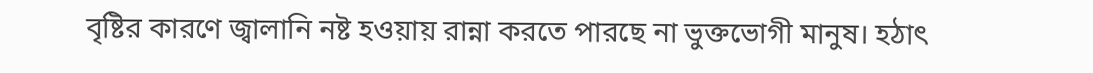বৃষ্টির কারণে জ্বালানি নষ্ট হওয়ায় রান্না করতে পারছে না ভুক্তভোগী মানুষ। হঠাৎ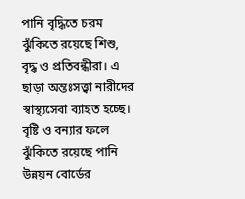পানি বৃদ্ধিতে চরম ঝুঁকিতে রয়েছে শিশু, বৃদ্ধ ও প্রতিবন্ধীরা। এ ছাড়া অন্তঃসত্ত্বা নারীদের স্বাস্থ্যসেবা ব্যাহত হচ্ছে। বৃষ্টি ও বন্যার ফলে ঝুঁকিতে রয়েছে পানি উন্নয়ন বোর্ডের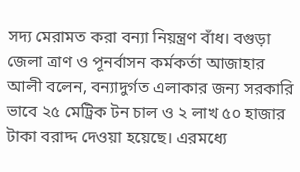সদ্য মেরামত করা বন্যা নিয়ন্ত্রণ বাঁধ। বগুড়া জেলা ত্রাণ ও পূনর্বাসন কর্মকর্তা আজাহার আলী বলেন, বন্যাদুর্গত এলাকার জন্য সরকারি ভাবে ২৫ মেট্রিক টন চাল ও ২ লাখ ৫০ হাজার টাকা বরাদ্দ দেওয়া হয়েছে। এরমধ্যে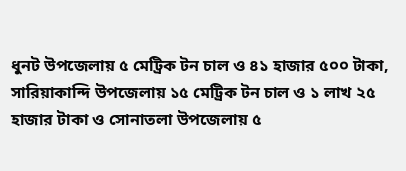ধুনট উপজেলায় ৫ মেট্রিক টন চাল ও ৪১ হাজার ৫০০ টাকা, সারিয়াকান্দি উপজেলায় ১৫ মেট্রিক টন চাল ও ১ লাখ ২৫ হাজার টাকা ও সোনাতলা উপজেলায় ৫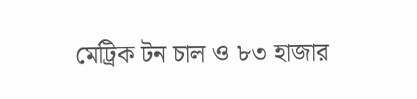মেট্রিক টন চাল ও ৮৩ হাজার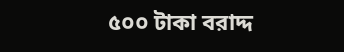৫০০ টাকা বরাদ্দ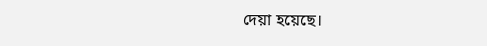দেয়া হয়েছে।